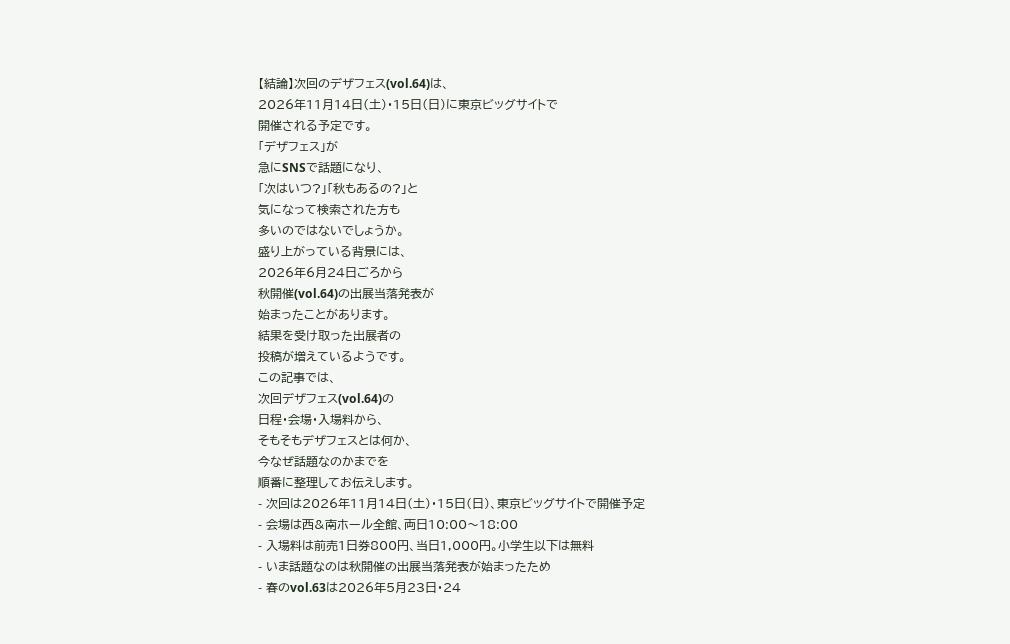【結論】次回のデザフェス(vol.64)は、
2026年11月14日(土)・15日(日)に東京ビッグサイトで
開催される予定です。
「デザフェス」が
急にSNSで話題になり、
「次はいつ?」「秋もあるの?」と
気になって検索された方も
多いのではないでしょうか。
盛り上がっている背景には、
2026年6月24日ごろから
秋開催(vol.64)の出展当落発表が
始まったことがあります。
結果を受け取った出展者の
投稿が増えているようです。
この記事では、
次回デザフェス(vol.64)の
日程・会場・入場料から、
そもそもデザフェスとは何か、
今なぜ話題なのかまでを
順番に整理してお伝えします。
- 次回は2026年11月14日(土)・15日(日)、東京ビッグサイトで開催予定
- 会場は西&南ホール全館、両日10:00〜18:00
- 入場料は前売1日券800円、当日1,000円。小学生以下は無料
- いま話題なのは秋開催の出展当落発表が始まったため
- 春のvol.63は2026年5月23日・24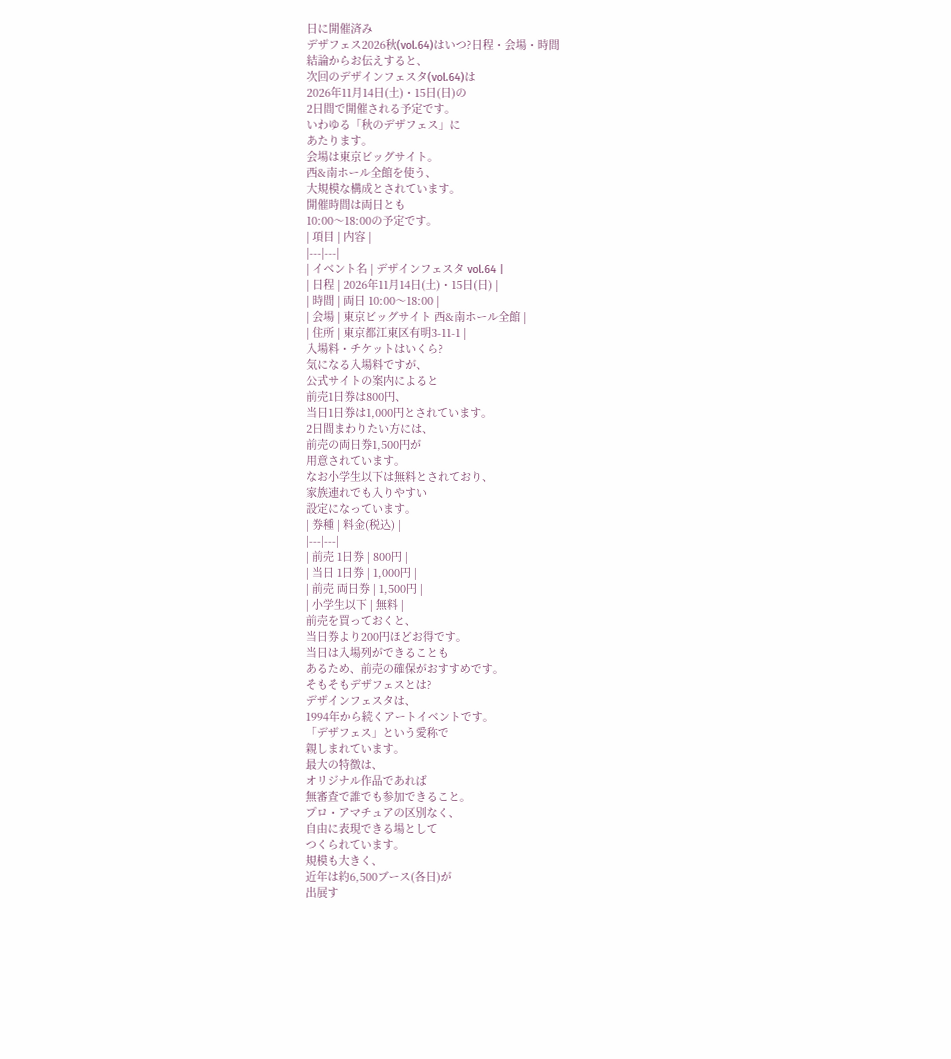日に開催済み
デザフェス2026秋(vol.64)はいつ?日程・会場・時間
結論からお伝えすると、
次回のデザインフェスタ(vol.64)は
2026年11月14日(土)・15日(日)の
2日間で開催される予定です。
いわゆる「秋のデザフェス」に
あたります。
会場は東京ビッグサイト。
西&南ホール全館を使う、
大規模な構成とされています。
開催時間は両日とも
10:00〜18:00の予定です。
| 項目 | 内容 |
|---|---|
| イベント名 | デザインフェスタ vol.64 |
| 日程 | 2026年11月14日(土)・15日(日) |
| 時間 | 両日 10:00〜18:00 |
| 会場 | 東京ビッグサイト 西&南ホール全館 |
| 住所 | 東京都江東区有明3-11-1 |
入場料・チケットはいくら?
気になる入場料ですが、
公式サイトの案内によると
前売1日券は800円、
当日1日券は1,000円とされています。
2日間まわりたい方には、
前売の両日券1,500円が
用意されています。
なお小学生以下は無料とされており、
家族連れでも入りやすい
設定になっています。
| 券種 | 料金(税込) |
|---|---|
| 前売 1日券 | 800円 |
| 当日 1日券 | 1,000円 |
| 前売 両日券 | 1,500円 |
| 小学生以下 | 無料 |
前売を買っておくと、
当日券より200円ほどお得です。
当日は入場列ができることも
あるため、前売の確保がおすすめです。
そもそもデザフェスとは?
デザインフェスタは、
1994年から続くアートイベントです。
「デザフェス」という愛称で
親しまれています。
最大の特徴は、
オリジナル作品であれば
無審査で誰でも参加できること。
プロ・アマチュアの区別なく、
自由に表現できる場として
つくられています。
規模も大きく、
近年は約6,500ブース(各日)が
出展す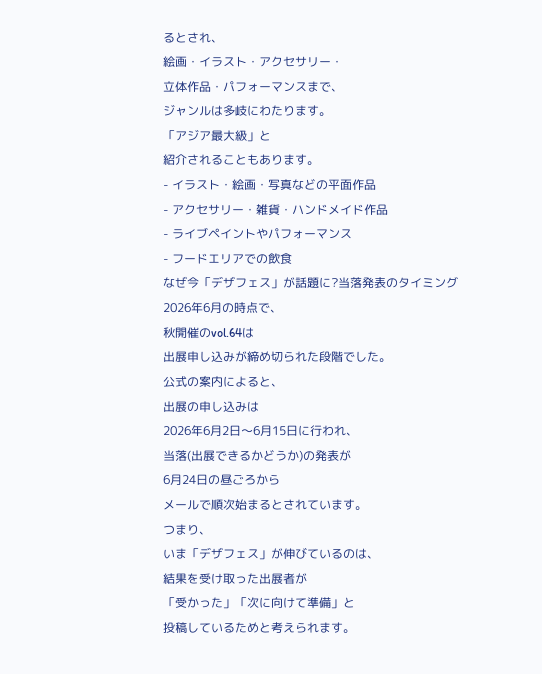るとされ、
絵画・イラスト・アクセサリー・
立体作品・パフォーマンスまで、
ジャンルは多岐にわたります。
「アジア最大級」と
紹介されることもあります。
- イラスト・絵画・写真などの平面作品
- アクセサリー・雑貨・ハンドメイド作品
- ライブペイントやパフォーマンス
- フードエリアでの飲食
なぜ今「デザフェス」が話題に?当落発表のタイミング
2026年6月の時点で、
秋開催のvol.64は
出展申し込みが締め切られた段階でした。
公式の案内によると、
出展の申し込みは
2026年6月2日〜6月15日に行われ、
当落(出展できるかどうか)の発表が
6月24日の昼ごろから
メールで順次始まるとされています。
つまり、
いま「デザフェス」が伸びているのは、
結果を受け取った出展者が
「受かった」「次に向けて準備」と
投稿しているためと考えられます。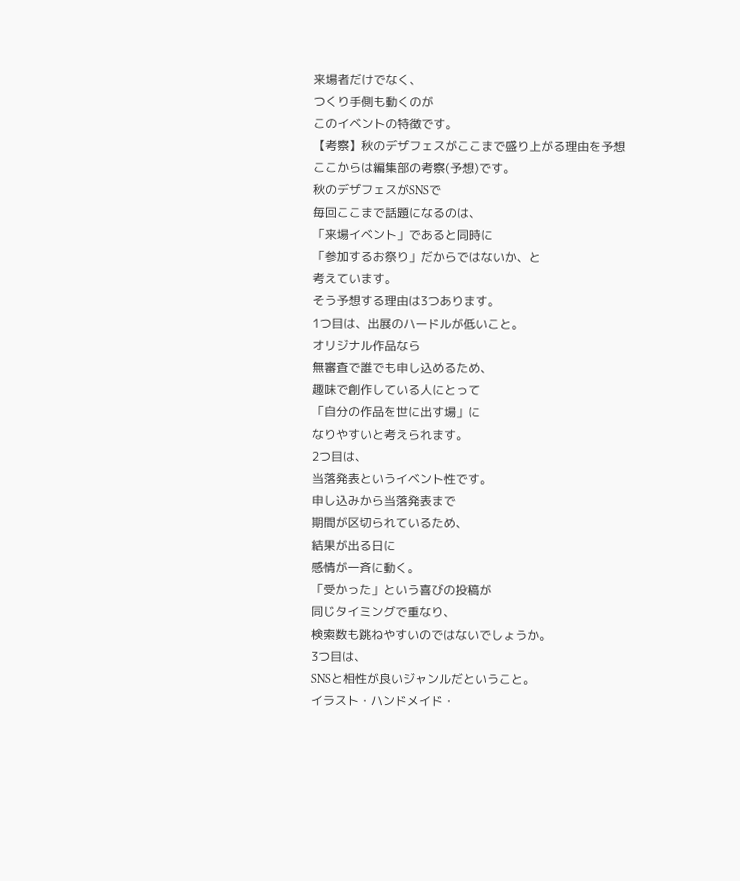来場者だけでなく、
つくり手側も動くのが
このイベントの特徴です。
【考察】秋のデザフェスがここまで盛り上がる理由を予想
ここからは編集部の考察(予想)です。
秋のデザフェスがSNSで
毎回ここまで話題になるのは、
「来場イベント」であると同時に
「参加するお祭り」だからではないか、と
考えています。
そう予想する理由は3つあります。
1つ目は、出展のハードルが低いこと。
オリジナル作品なら
無審査で誰でも申し込めるため、
趣味で創作している人にとって
「自分の作品を世に出す場」に
なりやすいと考えられます。
2つ目は、
当落発表というイベント性です。
申し込みから当落発表まで
期間が区切られているため、
結果が出る日に
感情が一斉に動く。
「受かった」という喜びの投稿が
同じタイミングで重なり、
検索数も跳ねやすいのではないでしょうか。
3つ目は、
SNSと相性が良いジャンルだということ。
イラスト・ハンドメイド・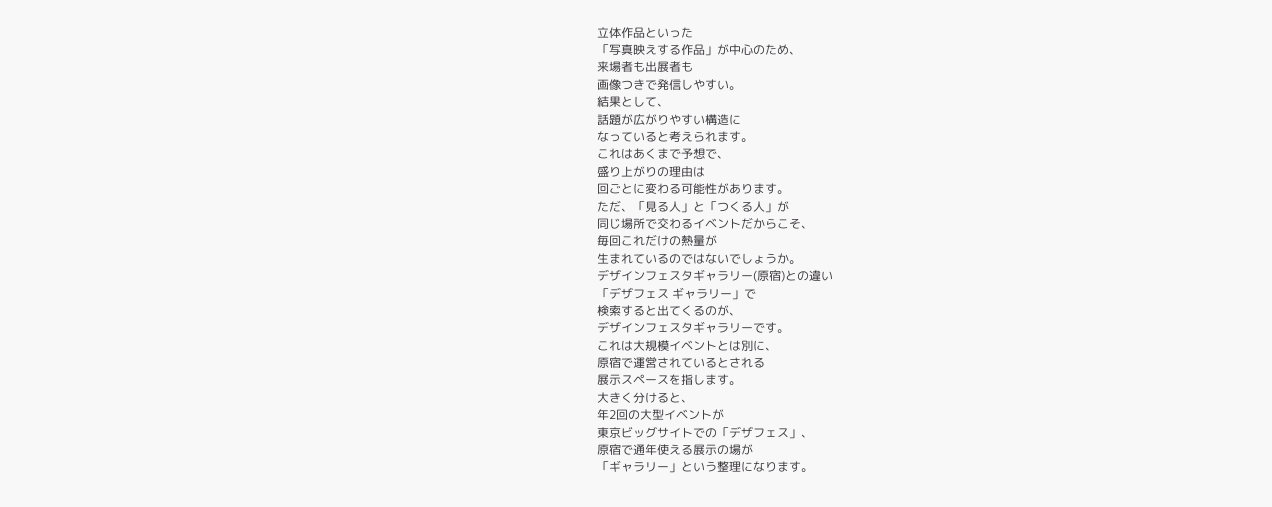立体作品といった
「写真映えする作品」が中心のため、
来場者も出展者も
画像つきで発信しやすい。
結果として、
話題が広がりやすい構造に
なっていると考えられます。
これはあくまで予想で、
盛り上がりの理由は
回ごとに変わる可能性があります。
ただ、「見る人」と「つくる人」が
同じ場所で交わるイベントだからこそ、
毎回これだけの熱量が
生まれているのではないでしょうか。
デザインフェスタギャラリー(原宿)との違い
「デザフェス ギャラリー」で
検索すると出てくるのが、
デザインフェスタギャラリーです。
これは大規模イベントとは別に、
原宿で運営されているとされる
展示スペースを指します。
大きく分けると、
年2回の大型イベントが
東京ビッグサイトでの「デザフェス」、
原宿で通年使える展示の場が
「ギャラリー」という整理になります。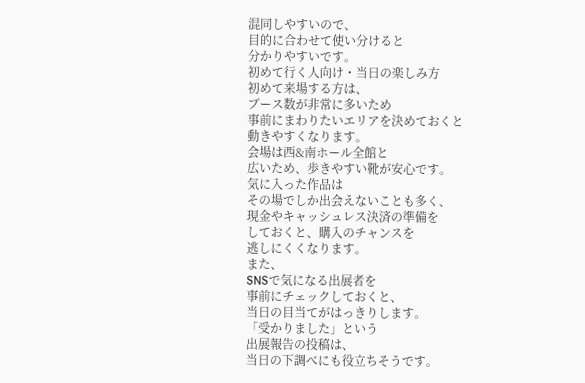混同しやすいので、
目的に合わせて使い分けると
分かりやすいです。
初めて行く人向け・当日の楽しみ方
初めて来場する方は、
ブース数が非常に多いため
事前にまわりたいエリアを決めておくと
動きやすくなります。
会場は西&南ホール全館と
広いため、歩きやすい靴が安心です。
気に入った作品は
その場でしか出会えないことも多く、
現金やキャッシュレス決済の準備を
しておくと、購入のチャンスを
逃しにくくなります。
また、
SNSで気になる出展者を
事前にチェックしておくと、
当日の目当てがはっきりします。
「受かりました」という
出展報告の投稿は、
当日の下調べにも役立ちそうです。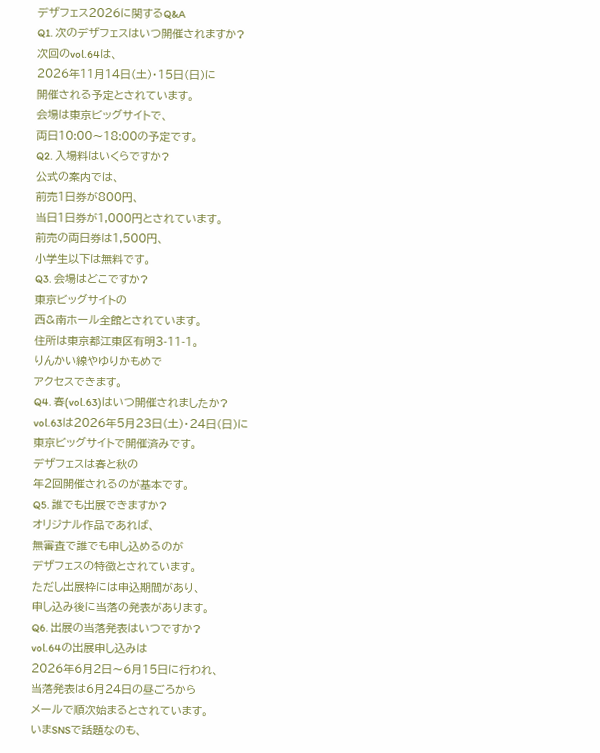デザフェス2026に関するQ&A
Q1. 次のデザフェスはいつ開催されますか?
次回のvol.64は、
2026年11月14日(土)・15日(日)に
開催される予定とされています。
会場は東京ビッグサイトで、
両日10:00〜18:00の予定です。
Q2. 入場料はいくらですか?
公式の案内では、
前売1日券が800円、
当日1日券が1,000円とされています。
前売の両日券は1,500円、
小学生以下は無料です。
Q3. 会場はどこですか?
東京ビッグサイトの
西&南ホール全館とされています。
住所は東京都江東区有明3-11-1。
りんかい線やゆりかもめで
アクセスできます。
Q4. 春(vol.63)はいつ開催されましたか?
vol.63は2026年5月23日(土)・24日(日)に
東京ビッグサイトで開催済みです。
デザフェスは春と秋の
年2回開催されるのが基本です。
Q5. 誰でも出展できますか?
オリジナル作品であれば、
無審査で誰でも申し込めるのが
デザフェスの特徴とされています。
ただし出展枠には申込期間があり、
申し込み後に当落の発表があります。
Q6. 出展の当落発表はいつですか?
vol.64の出展申し込みは
2026年6月2日〜6月15日に行われ、
当落発表は6月24日の昼ごろから
メールで順次始まるとされています。
いまSNSで話題なのも、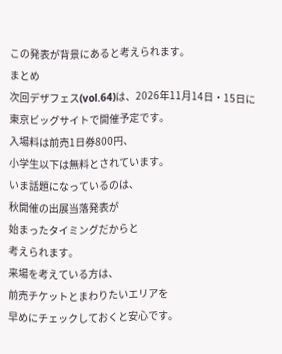この発表が背景にあると考えられます。
まとめ
次回デザフェス(vol.64)は、2026年11月14日・15日に東京ビッグサイトで開催予定です。
入場料は前売1日券800円、
小学生以下は無料とされています。
いま話題になっているのは、
秋開催の出展当落発表が
始まったタイミングだからと
考えられます。
来場を考えている方は、
前売チケットとまわりたいエリアを
早めにチェックしておくと安心です。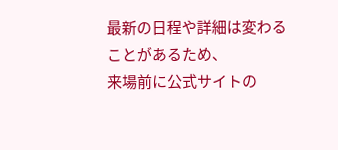最新の日程や詳細は変わることがあるため、
来場前に公式サイトの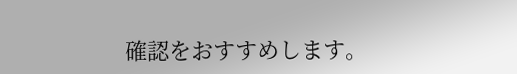確認をおすすめします。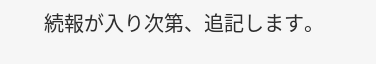続報が入り次第、追記します。